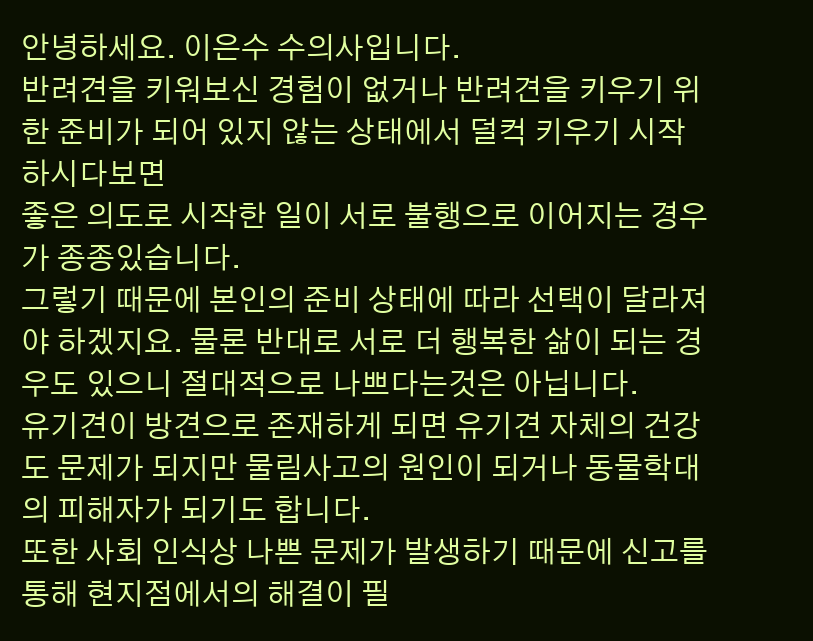안녕하세요. 이은수 수의사입니다.
반려견을 키워보신 경험이 없거나 반려견을 키우기 위한 준비가 되어 있지 않는 상태에서 덜컥 키우기 시작하시다보면
좋은 의도로 시작한 일이 서로 불행으로 이어지는 경우가 종종있습니다.
그렇기 때문에 본인의 준비 상태에 따라 선택이 달라져야 하겠지요. 물론 반대로 서로 더 행복한 삶이 되는 경우도 있으니 절대적으로 나쁘다는것은 아닙니다.
유기견이 방견으로 존재하게 되면 유기견 자체의 건강도 문제가 되지만 물림사고의 원인이 되거나 동물학대의 피해자가 되기도 합니다.
또한 사회 인식상 나쁜 문제가 발생하기 때문에 신고를 통해 현지점에서의 해결이 필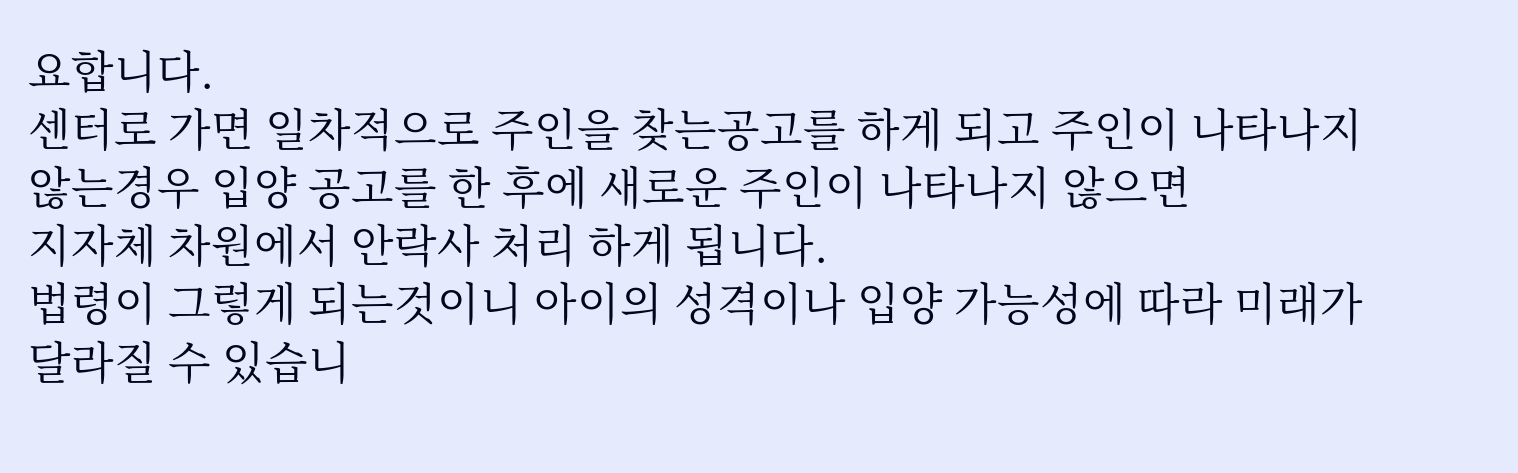요합니다.
센터로 가면 일차적으로 주인을 찾는공고를 하게 되고 주인이 나타나지 않는경우 입양 공고를 한 후에 새로운 주인이 나타나지 않으면
지자체 차원에서 안락사 처리 하게 됩니다.
법령이 그렇게 되는것이니 아이의 성격이나 입양 가능성에 따라 미래가 달라질 수 있습니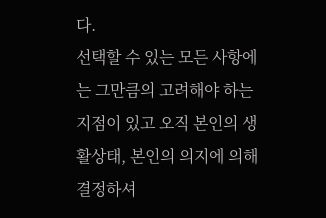다.
선택할 수 있는 모든 사항에는 그만큼의 고려해야 하는 지점이 있고 오직 본인의 생활상태, 본인의 의지에 의해 결정하셔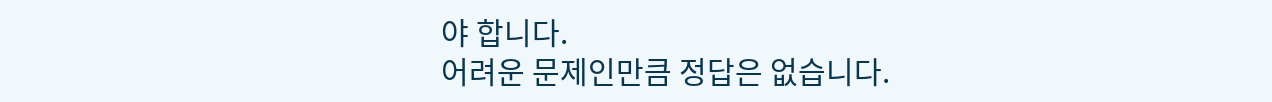야 합니다.
어려운 문제인만큼 정답은 없습니다.